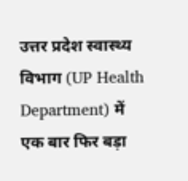उत्तर प्रदेश स्वास्थ्य विभाग (UP Health Department) में एक बार फिर बड़ा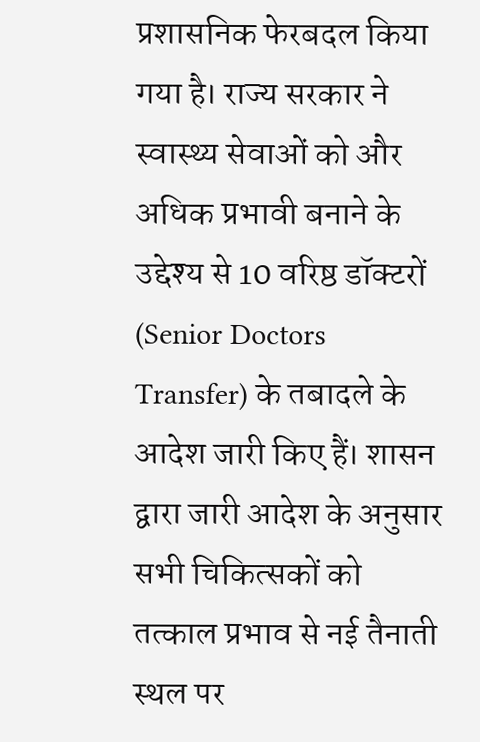प्रशासनिक फेरबदल किया गया है। राज्य सरकार ने स्वास्थ्य सेवाओं को और अधिक प्रभावी बनाने के उद्देश्य से 10 वरिष्ठ डॉक्टरों (Senior Doctors Transfer) के तबादले के आदेश जारी किए हैं। शासन द्वारा जारी आदेश के अनुसार सभी चिकित्सकों को तत्काल प्रभाव से नई तैनाती स्थल पर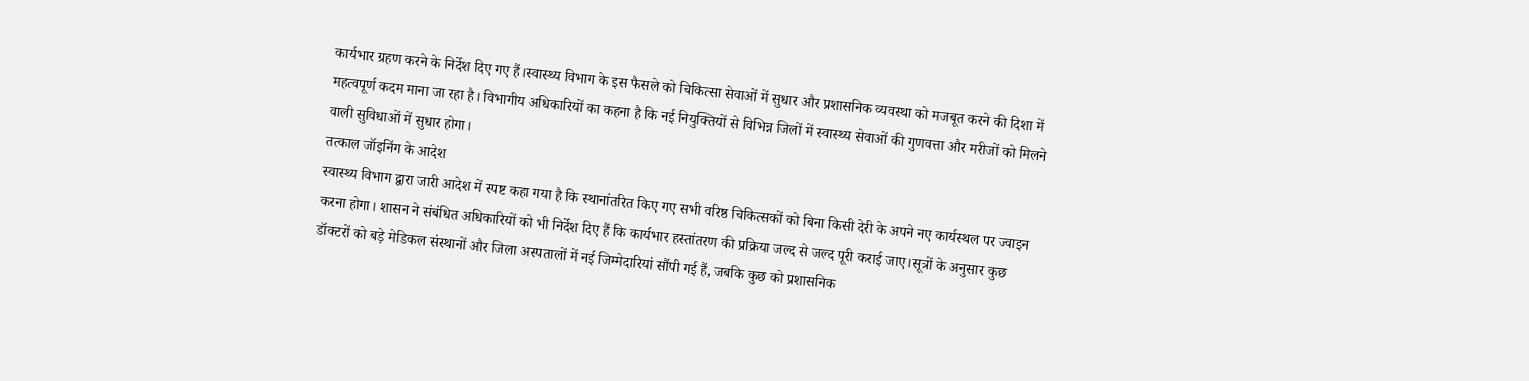कार्यभार ग्रहण करने के निर्देश दिए गए हैं।स्वास्थ्य विभाग के इस फैसले को चिकित्सा सेवाओं में सुधार और प्रशासनिक व्यवस्था को मजबूत करने की दिशा में महत्वपूर्ण कदम माना जा रहा है। विभागीय अधिकारियों का कहना है कि नई नियुक्तियों से विभिन्न जिलों में स्वास्थ्य सेवाओं की गुणवत्ता और मरीजों को मिलने वाली सुविधाओं में सुधार होगा।
तत्काल जॉइनिंग के आदेश
स्वास्थ्य विभाग द्वारा जारी आदेश में स्पष्ट कहा गया है कि स्थानांतरित किए गए सभी वरिष्ठ चिकित्सकों को बिना किसी देरी के अपने नए कार्यस्थल पर ज्वाइन करना होगा। शासन ने संबंधित अधिकारियों को भी निर्देश दिए हैं कि कार्यभार हस्तांतरण की प्रक्रिया जल्द से जल्द पूरी कराई जाए।सूत्रों के अनुसार कुछ डॉक्टरों को बड़े मेडिकल संस्थानों और जिला अस्पतालों में नई जिम्मेदारियां सौंपी गई हैं, जबकि कुछ को प्रशासनिक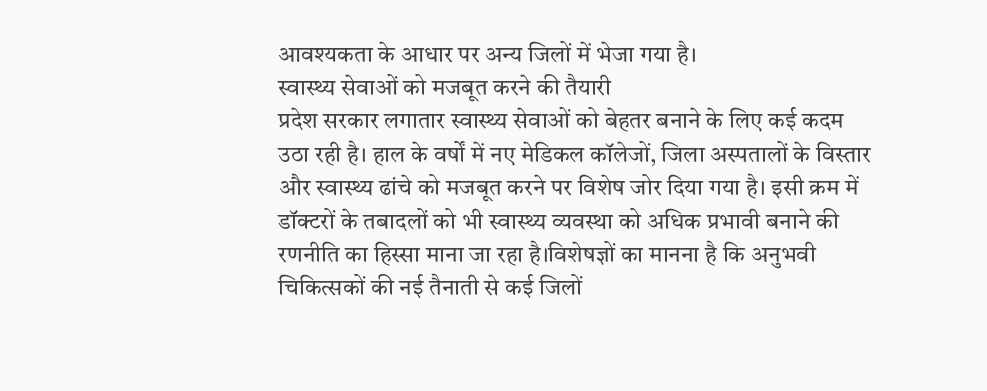आवश्यकता के आधार पर अन्य जिलों में भेजा गया है।
स्वास्थ्य सेवाओं को मजबूत करने की तैयारी
प्रदेश सरकार लगातार स्वास्थ्य सेवाओं को बेहतर बनाने के लिए कई कदम उठा रही है। हाल के वर्षों में नए मेडिकल कॉलेजों, जिला अस्पतालों के विस्तार और स्वास्थ्य ढांचे को मजबूत करने पर विशेष जोर दिया गया है। इसी क्रम में डॉक्टरों के तबादलों को भी स्वास्थ्य व्यवस्था को अधिक प्रभावी बनाने की रणनीति का हिस्सा माना जा रहा है।विशेषज्ञों का मानना है कि अनुभवी चिकित्सकों की नई तैनाती से कई जिलों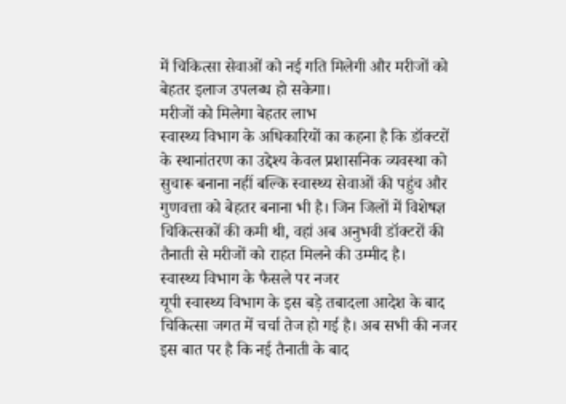में चिकित्सा सेवाओं को नई गति मिलेगी और मरीजों को बेहतर इलाज उपलब्ध हो सकेगा।
मरीजों को मिलेगा बेहतर लाभ
स्वास्थ्य विभाग के अधिकारियों का कहना है कि डॉक्टरों के स्थानांतरण का उद्देश्य केवल प्रशासनिक व्यवस्था को सुचारू बनाना नहीं बल्कि स्वास्थ्य सेवाओं की पहुंच और गुणवत्ता को बेहतर बनाना भी है। जिन जिलों में विशेषज्ञ चिकित्सकों की कमी थी, वहां अब अनुभवी डॉक्टरों की तैनाती से मरीजों को राहत मिलने की उम्मीद है।
स्वास्थ्य विभाग के फैसले पर नजर
यूपी स्वास्थ्य विभाग के इस बड़े तबादला आदेश के बाद चिकित्सा जगत में चर्चा तेज हो गई है। अब सभी की नजर इस बात पर है कि नई तैनाती के बाद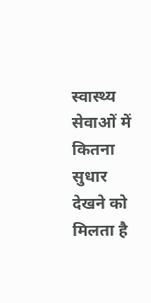स्वास्थ्य सेवाओं में कितना सुधार देखने को मिलता है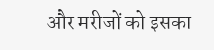और मरीजों को इसका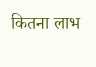कितना लाभ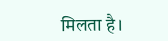मिलता है।